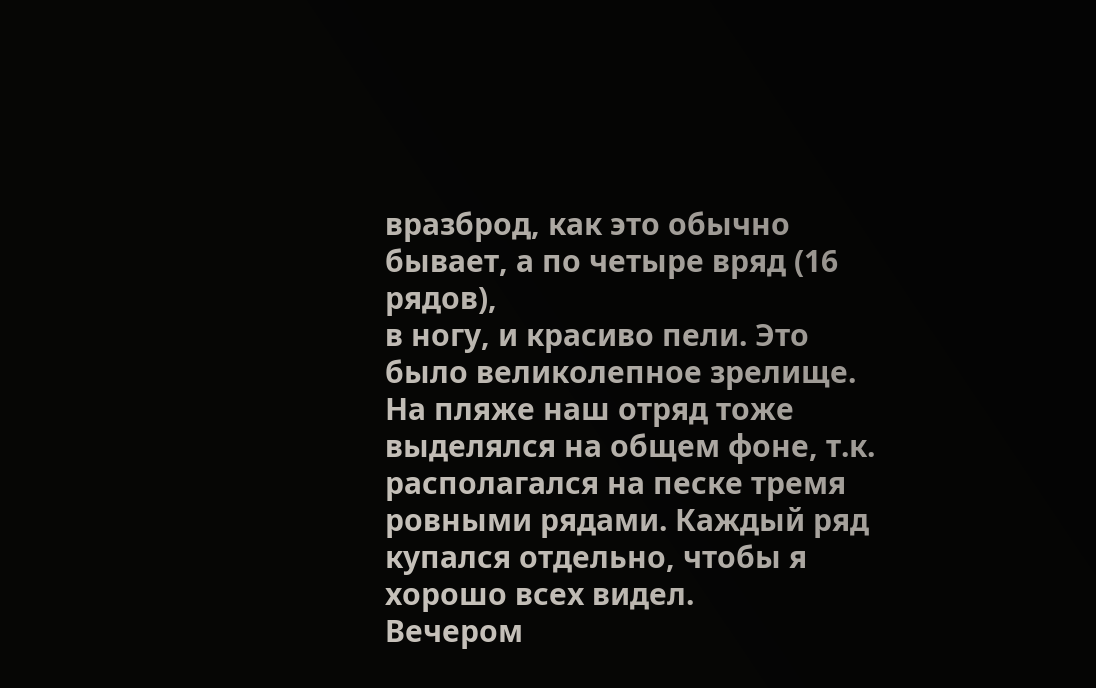вразброд, как это обычно бывает, а по четыре вряд (16 рядов),
в ногу, и красиво пели. Это было великолепное зрелище.
На пляже наш отряд тоже выделялся на общем фоне, т.к.
располагался на песке тремя ровными рядами. Каждый ряд
купался отдельно, чтобы я хорошо всех видел.
Вечером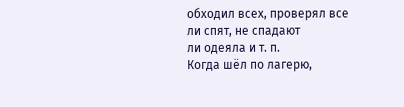обходил всех, проверял все ли спят, не спадают
ли одеяла и т. п.
Когда шёл по лагерю,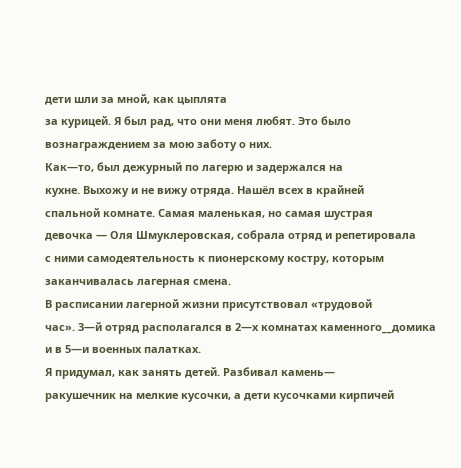дети шли за мной, как цыплята
за курицей. Я был рад, что они меня любят. Это было
вознаграждением за мою заботу о них.
Как—то, был дежурный по лагерю и задержался на
кухне. Выхожу и не вижу отряда. Нашёл всех в крайней
спальной комнате. Самая маленькая, но самая шустрая
девочка — Оля Шмуклеровская, собрала отряд и репетировала
с ними самодеятельность к пионерскому костру, которым
заканчивалась лагерная смена.
В расписании лагерной жизни присутствовал «трудовой
час». 3—й отряд располагался в 2—х комнатах каменного__домика
и в 5—и военных палатках.
Я придумал, как занять детей. Разбивал камень—
ракушечник на мелкие кусочки, а дети кусочками кирпичей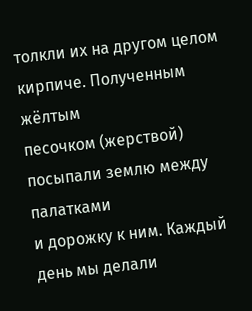толкли их на другом целом кирпиче. Полученным жёлтым
песочком (жерствой) посыпали землю между палатками
и дорожку к ним. Каждый день мы делали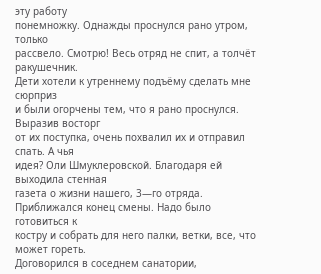эту работу
понемножку. Однажды проснулся рано утром, только
рассвело. Смотрю! Весь отряд не спит, а толчёт ракушечник.
Дети хотели к утреннему подъёму сделать мне сюрприз
и были огорчены тем, что я рано проснулся. Выразив восторг
от их поступка, очень похвалил их и отправил спать. А чья
идея? Оли Шмуклеровской. Благодаря ей выходила стенная
газета о жизни нашего, 3—го отряда.
Приближался конец смены. Надо было готовиться к
костру и собрать для него палки, ветки, все, что может гореть.
Договорился в соседнем санатории,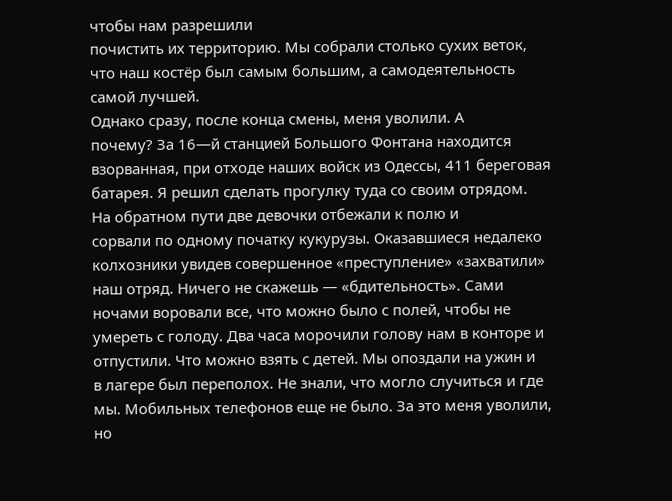чтобы нам разрешили
почистить их территорию. Мы собрали столько сухих веток,
что наш костёр был самым большим, а самодеятельность
самой лучшей.
Однако сразу, после конца смены, меня уволили. А
почему? За 16—й станцией Большого Фонтана находится
взорванная, при отходе наших войск из Одессы, 411 береговая
батарея. Я решил сделать прогулку туда со своим отрядом.
На обратном пути две девочки отбежали к полю и
сорвали по одному початку кукурузы. Оказавшиеся недалеко
колхозники увидев совершенное «преступление» «захватили»
наш отряд. Ничего не скажешь — «бдительность». Сами
ночами воровали все, что можно было с полей, чтобы не
умереть с голоду. Два часа морочили голову нам в конторе и
отпустили. Что можно взять с детей. Мы опоздали на ужин и
в лагере был переполох. Не знали, что могло случиться и где
мы. Мобильных телефонов еще не было. За это меня уволили,
но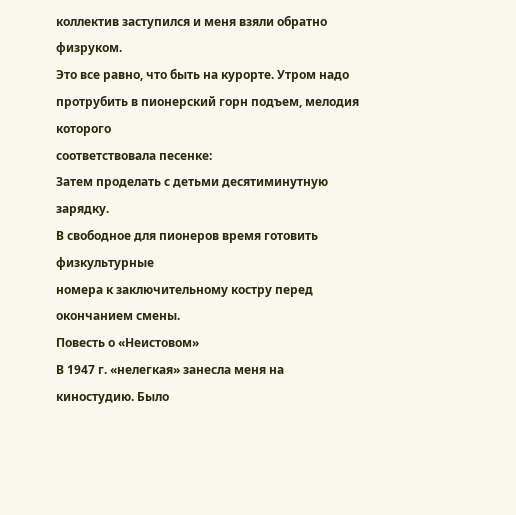коллектив заступился и меня взяли обратно физруком.
Это все равно, что быть на курорте. Утром надо
протрубить в пионерский горн подъем, мелодия которого
соответствовала песенке:
Затем проделать с детьми десятиминутную зарядку.
В свободное для пионеров время готовить физкультурные
номера к заключительному костру перед окончанием смены.
Повесть о «Неистовом»
В 1947 г. «нелегкая» занесла меня на киностудию. Было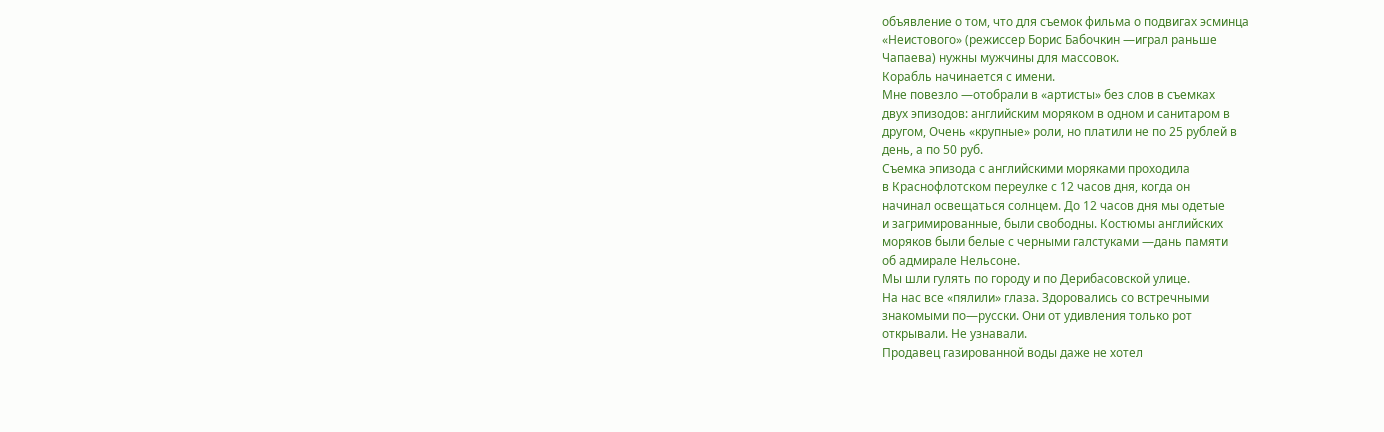объявление о том, что для съемок фильма о подвигах эсминца
«Неистового» (режиссер Борис Бабочкин —играл раньше
Чапаева) нужны мужчины для массовок.
Корабль начинается с имени.
Мне повезло —отобрали в «артисты» без слов в съемках
двух эпизодов: английским моряком в одном и санитаром в
другом, Очень «крупные» роли, но платили не по 25 рублей в
день, а по 50 руб.
Съемка эпизода с английскими моряками проходила
в Краснофлотском переулке с 12 часов дня, когда он
начинал освещаться солнцем. До 12 часов дня мы одетые
и загримированные, были свободны. Костюмы английских
моряков были белые с черными галстуками —дань памяти
об адмирале Нельсоне.
Мы шли гулять по городу и по Дерибасовской улице.
На нас все «пялили» глаза. Здоровались со встречными
знакомыми по—русски. Они от удивления только рот
открывали. Не узнавали.
Продавец газированной воды даже не хотел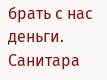брать с нас
деньги.
Санитара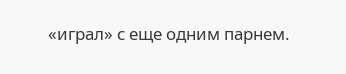«играл» с еще одним парнем.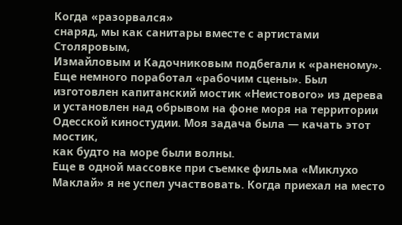Когда «разорвался»
снаряд, мы как санитары вместе с артистами Столяровым,
Измайловым и Кадочниковым подбегали к «раненому».
Еще немного поработал «рабочим сцены». Был
изготовлен капитанский мостик «Неистового» из дерева
и установлен над обрывом на фоне моря на территории
Одесской киностудии. Моя задача была — качать этот мостик,
как будто на море были волны.
Еще в одной массовке при съемке фильма «Миклухо
Маклай» я не успел участвовать. Когда приехал на место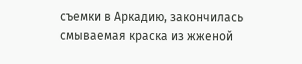съемки в Аркадию, закончилась смываемая краска из жженой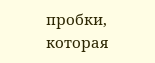пробки, которая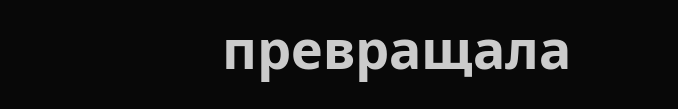превращала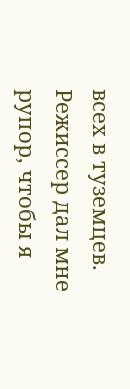всех в туземцев. Режиссер дал мне
рупор, чтобы я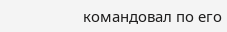командовал по его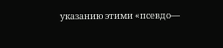указанию этими «псевдо—